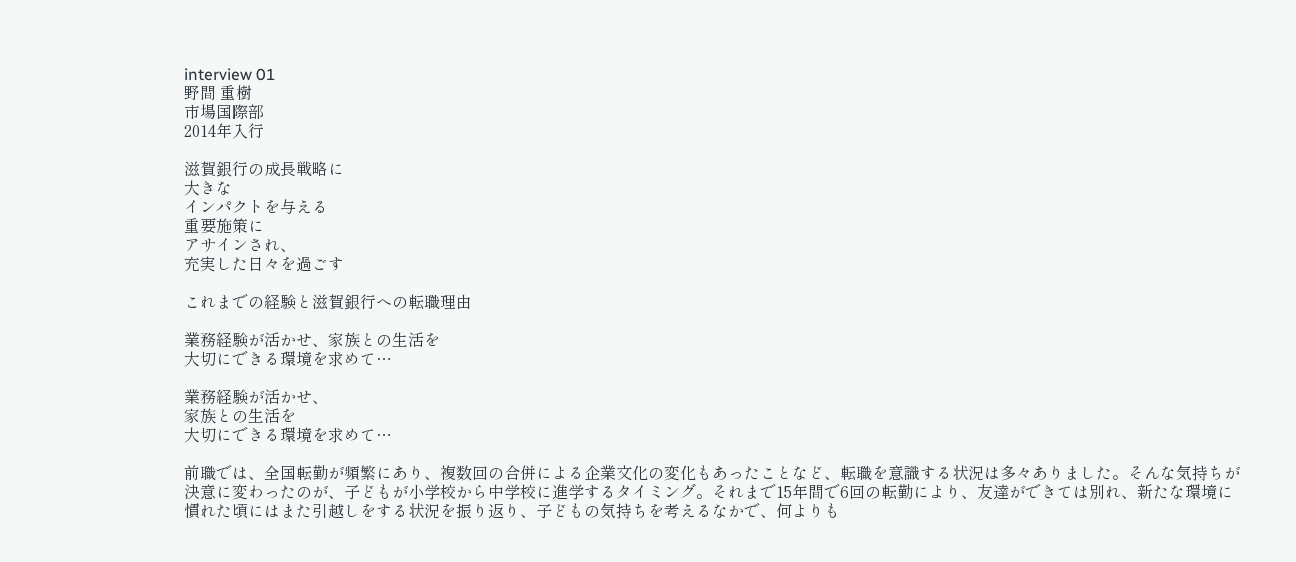interview 01
野間 重樹
市場国際部
2014年入行

滋賀銀行の成長戦略に
大きな
インパクトを与える
重要施策に
アサインされ、
充実した日々を過ごす

これまでの経験と滋賀銀行への転職理由

業務経験が活かせ、家族との生活を
大切にできる環境を求めて…

業務経験が活かせ、
家族との生活を
大切にできる環境を求めて…

前職では、全国転勤が頻繁にあり、複数回の合併による企業文化の変化もあったことなど、転職を意識する状況は多々ありました。そんな気持ちが決意に変わったのが、子どもが小学校から中学校に進学するタイミング。それまで15年間で6回の転勤により、友達ができては別れ、新たな環境に慣れた頃にはまた引越しをする状況を振り返り、子どもの気持ちを考えるなかで、何よりも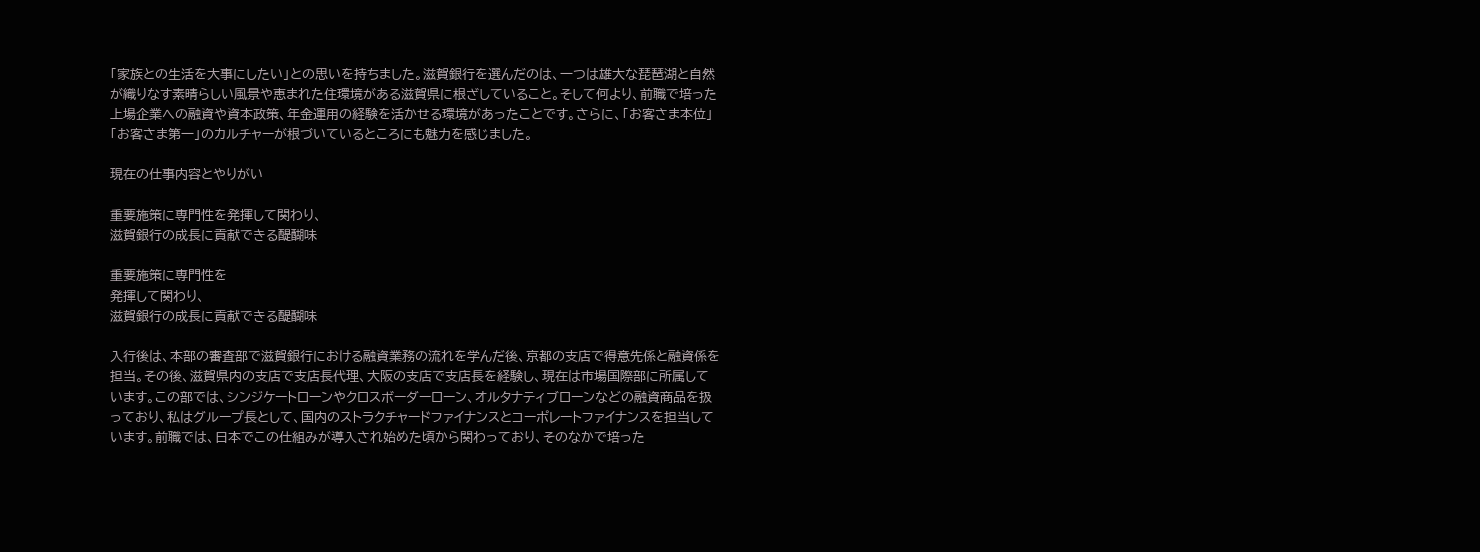「家族との生活を大事にしたい」との思いを持ちました。滋賀銀行を選んだのは、一つは雄大な琵琶湖と自然が織りなす素晴らしい風景や恵まれた住環境がある滋賀県に根ざしていること。そして何より、前職で培った上場企業への融資や資本政策、年金運用の経験を活かせる環境があったことです。さらに、「お客さま本位」「お客さま第一」のカルチャーが根づいているところにも魅力を感じました。

現在の仕事内容とやりがい

重要施策に専門性を発揮して関わり、
滋賀銀行の成長に貢献できる醍醐味

重要施策に専門性を
発揮して関わり、
滋賀銀行の成長に貢献できる醍醐味

入行後は、本部の審査部で滋賀銀行における融資業務の流れを学んだ後、京都の支店で得意先係と融資係を担当。その後、滋賀県内の支店で支店長代理、大阪の支店で支店長を経験し、現在は市場国際部に所属しています。この部では、シンジケートローンやクロスボーダーローン、オルタナティブローンなどの融資商品を扱っており、私はグループ長として、国内のストラクチャードファイナンスとコーポレートファイナンスを担当しています。前職では、日本でこの仕組みが導入され始めた頃から関わっており、そのなかで培った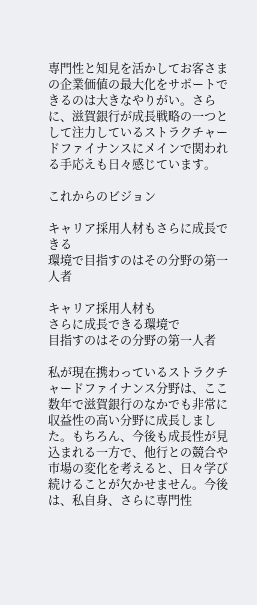専門性と知見を活かしてお客さまの企業価値の最大化をサポートできるのは大きなやりがい。さらに、滋賀銀行が成長戦略の一つとして注力しているストラクチャードファイナンスにメインで関われる手応えも日々感じています。

これからのビジョン

キャリア採用人材もさらに成長できる
環境で目指すのはその分野の第一人者

キャリア採用人材も
さらに成長できる環境で
目指すのはその分野の第一人者

私が現在携わっているストラクチャードファイナンス分野は、ここ数年で滋賀銀行のなかでも非常に収益性の高い分野に成長しました。もちろん、今後も成長性が見込まれる一方で、他行との競合や市場の変化を考えると、日々学び続けることが欠かせません。今後は、私自身、さらに専門性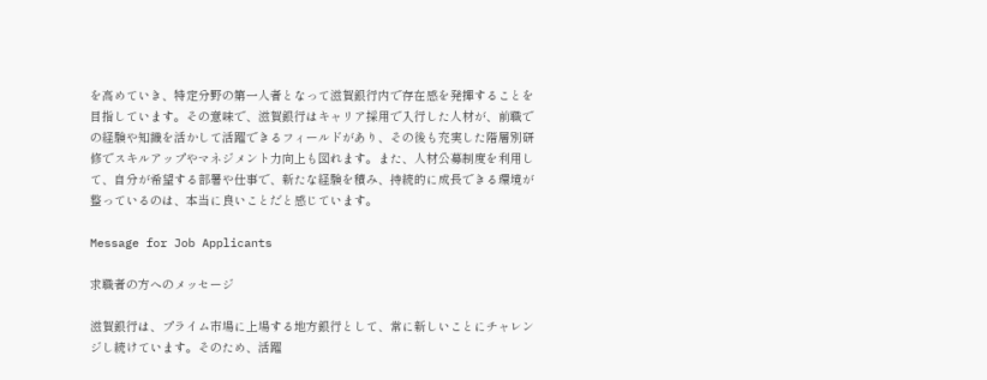を高めていき、特定分野の第一人者となって滋賀銀行内で存在感を発揮することを目指しています。その意味で、滋賀銀行はキャリア採用で入行した人材が、前職での経験や知識を活かして活躍できるフィールドがあり、その後も充実した階層別研修でスキルアップやマネジメント力向上も図れます。また、人材公募制度を利用して、自分が希望する部署や仕事で、新たな経験を積み、持続的に成長できる環境が整っているのは、本当に良いことだと感じています。

Message for Job Applicants

求職者の方へのメッセージ

滋賀銀行は、プライム市場に上場する地方銀行として、常に新しいことにチャレンジし続けています。そのため、活躍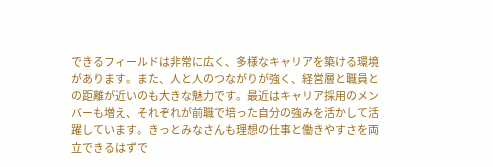できるフィールドは非常に広く、多様なキャリアを築ける環境があります。また、人と人のつながりが強く、経営層と職員との距離が近いのも大きな魅力です。最近はキャリア採用のメンバーも増え、それぞれが前職で培った自分の強みを活かして活躍しています。きっとみなさんも理想の仕事と働きやすさを両立できるはずで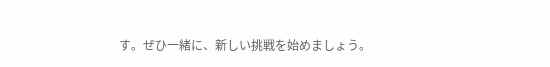す。ぜひ一緒に、新しい挑戦を始めましょう。